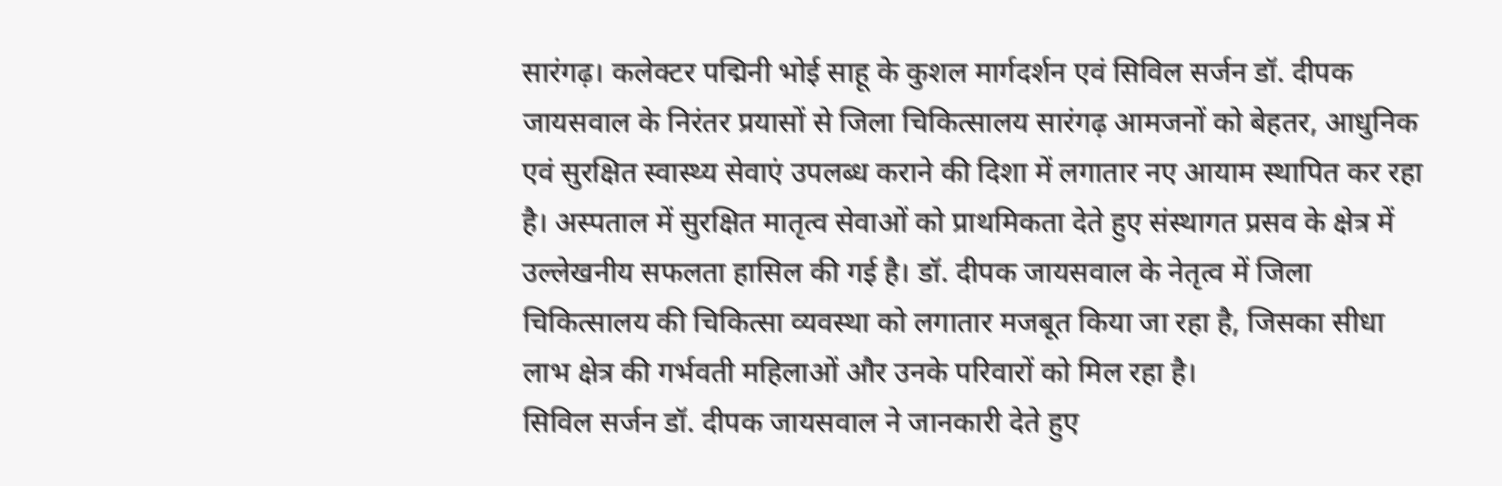सारंगढ़। कलेक्टर पद्मिनी भोई साहू के कुशल मार्गदर्शन एवं सिविल सर्जन डॉ. दीपक जायसवाल के निरंतर प्रयासों से जिला चिकित्सालय सारंगढ़ आमजनों को बेहतर, आधुनिक एवं सुरक्षित स्वास्थ्य सेवाएं उपलब्ध कराने की दिशा में लगातार नए आयाम स्थापित कर रहा है। अस्पताल में सुरक्षित मातृत्व सेवाओं को प्राथमिकता देते हुए संस्थागत प्रसव के क्षेत्र में उल्लेखनीय सफलता हासिल की गई है। डॉ. दीपक जायसवाल के नेतृत्व में जिला चिकित्सालय की चिकित्सा व्यवस्था को लगातार मजबूत किया जा रहा है, जिसका सीधा लाभ क्षेत्र की गर्भवती महिलाओं और उनके परिवारों को मिल रहा है।
सिविल सर्जन डॉ. दीपक जायसवाल ने जानकारी देते हुए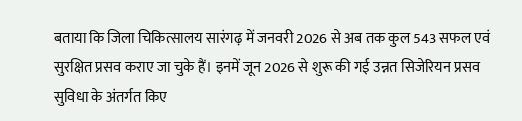बताया कि जिला चिकित्सालय सारंगढ़ में जनवरी 2026 से अब तक कुल 543 सफल एवं सुरक्षित प्रसव कराए जा चुके हैं। इनमें जून 2026 से शुरू की गई उन्नत सिजेरियन प्रसव सुविधा के अंतर्गत किए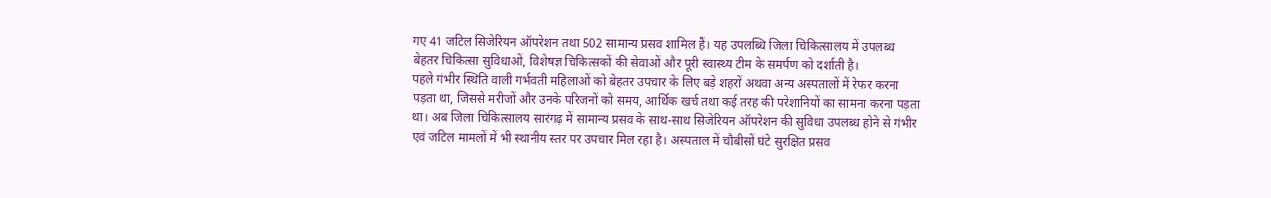गए 41 जटिल सिजेरियन ऑपरेशन तथा 502 सामान्य प्रसव शामिल हैं। यह उपलब्धि जिला चिकित्सालय में उपलब्ध बेहतर चिकित्सा सुविधाओं, विशेषज्ञ चिकित्सकों की सेवाओं और पूरी स्वास्थ्य टीम के समर्पण को दर्शाती है।
पहले गंभीर स्थिति वाली गर्भवती महिलाओं को बेहतर उपचार के लिए बड़े शहरों अथवा अन्य अस्पतालों में रेफर करना पड़ता था, जिससे मरीजों और उनके परिजनों को समय, आर्थिक खर्च तथा कई तरह की परेशानियों का सामना करना पड़ता था। अब जिला चिकित्सालय सारंगढ़ में सामान्य प्रसव के साथ-साथ सिजेरियन ऑपरेशन की सुविधा उपलब्ध होने से गंभीर एवं जटिल मामलों में भी स्थानीय स्तर पर उपचार मिल रहा है। अस्पताल में चौबीसों घंटे सुरक्षित प्रसव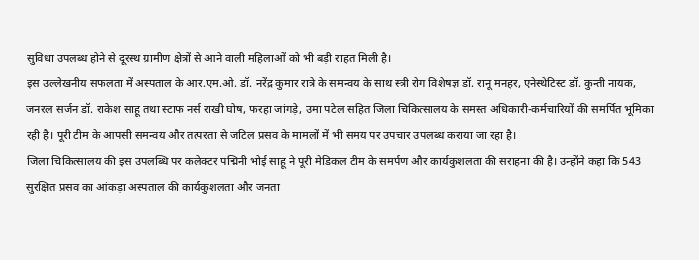सुविधा उपलब्ध होने से दूरस्थ ग्रामीण क्षेत्रों से आने वाली महिलाओं को भी बड़ी राहत मिली है।
इस उल्लेखनीय सफलता में अस्पताल के आर.एम.ओ. डॉ. नरेंद्र कुमार रात्रे के समन्वय के साथ स्त्री रोग विशेषज्ञ डॉ. रानू मनहर, एनेस्थेटिस्ट डॉ. कुन्ती नायक, जनरल सर्जन डॉ. राकेश साहू तथा स्टाफ नर्स राखी घोष, फरहा जांगड़े, उमा पटेल सहित जिला चिकित्सालय के समस्त अधिकारी-कर्मचारियों की समर्पित भूमिका रही है। पूरी टीम के आपसी समन्वय और तत्परता से जटिल प्रसव के मामलों में भी समय पर उपचार उपलब्ध कराया जा रहा है।
जिला चिकित्सालय की इस उपलब्धि पर कलेक्टर पद्मिनी भोई साहू ने पूरी मेडिकल टीम के समर्पण और कार्यकुशलता की सराहना की है। उन्होंने कहा कि 543 सुरक्षित प्रसव का आंकड़ा अस्पताल की कार्यकुशलता और जनता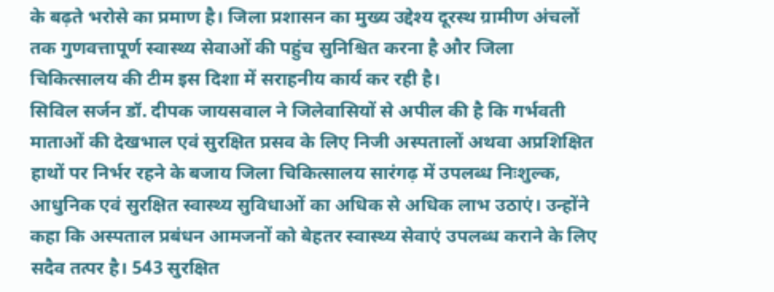के बढ़ते भरोसे का प्रमाण है। जिला प्रशासन का मुख्य उद्देश्य दूरस्थ ग्रामीण अंचलों तक गुणवत्तापूर्ण स्वास्थ्य सेवाओं की पहुंच सुनिश्चित करना है और जिला चिकित्सालय की टीम इस दिशा में सराहनीय कार्य कर रही है।
सिविल सर्जन डॉ. दीपक जायसवाल ने जिलेवासियों से अपील की है कि गर्भवती माताओं की देखभाल एवं सुरक्षित प्रसव के लिए निजी अस्पतालों अथवा अप्रशिक्षित हाथों पर निर्भर रहने के बजाय जिला चिकित्सालय सारंगढ़ में उपलब्ध निःशुल्क, आधुनिक एवं सुरक्षित स्वास्थ्य सुविधाओं का अधिक से अधिक लाभ उठाएं। उन्होंने कहा कि अस्पताल प्रबंधन आमजनों को बेहतर स्वास्थ्य सेवाएं उपलब्ध कराने के लिए सदैव तत्पर है। 543 सुरक्षित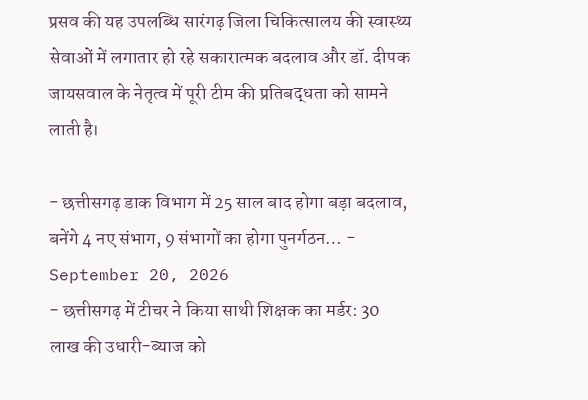प्रसव की यह उपलब्धि सारंगढ़ जिला चिकित्सालय की स्वास्थ्य सेवाओं में लगातार हो रहे सकारात्मक बदलाव और डॉ. दीपक जायसवाल के नेतृत्व में पूरी टीम की प्रतिबद्धता को सामने लाती है।

- छत्तीसगढ़ डाक विभाग में 25 साल बाद होगा बड़ा बदलाव, बनेंगे 4 नए संभाग, 9 संभागों का होगा पुनर्गठन… - September 20, 2026
- छत्तीसगढ़ में टीचर ने किया साथी शिक्षक का मर्डर: 30 लाख की उधारी-ब्याज को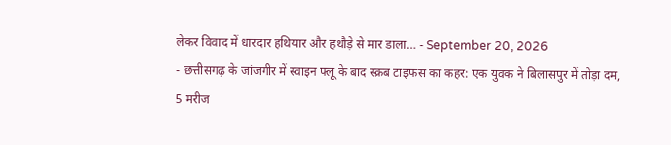लेकर विवाद में धारदार हथियार और हथौड़े से मार डाला… - September 20, 2026
- छत्तीसगढ़ के जांजगीर में स्वाइन फ्लू के बाद स्क्रब टाइफस का कहर: एक युवक ने बिलासपुर में तोड़ा दम, 5 मरीज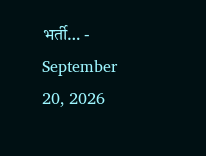भर्ती… - September 20, 2026